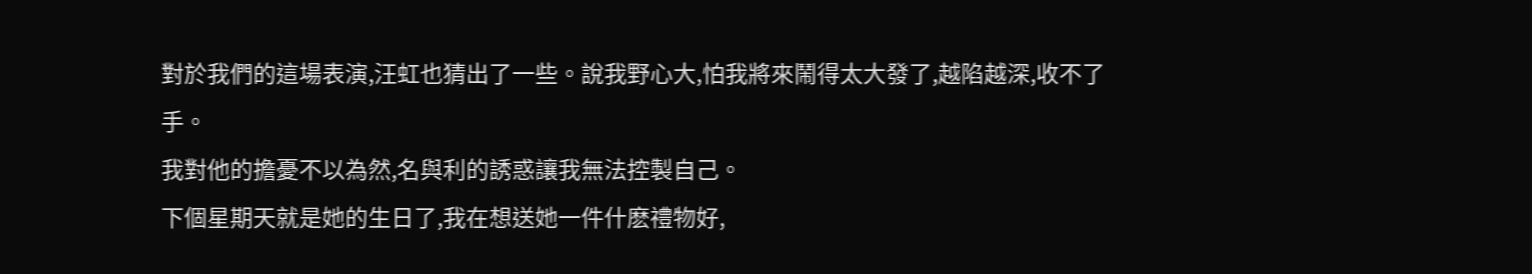對於我們的這場表演,汪虹也猜出了一些。說我野心大,怕我將來鬧得太大發了,越陷越深,收不了手。
我對他的擔憂不以為然,名與利的誘惑讓我無法控製自己。
下個星期天就是她的生日了,我在想送她一件什麽禮物好,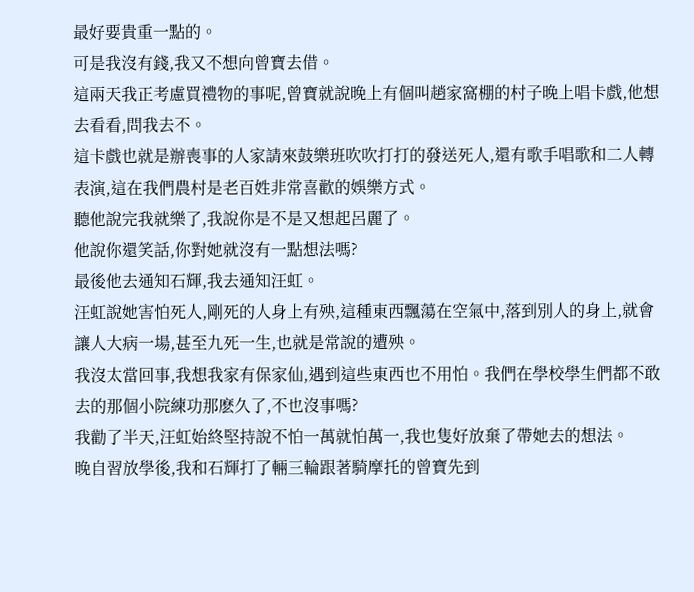最好要貴重一點的。
可是我沒有錢,我又不想向曾寶去借。
這兩天我正考慮買禮物的事呢,曾寶就說晚上有個叫趙家窩棚的村子晚上唱卡戲,他想去看看,問我去不。
這卡戲也就是辦喪事的人家請來鼓樂班吹吹打打的發送死人,還有歌手唱歌和二人轉表演,這在我們農村是老百姓非常喜歡的娛樂方式。
聽他說完我就樂了,我說你是不是又想起呂麗了。
他說你還笑話,你對她就沒有一點想法嗎?
最後他去通知石輝,我去通知汪虹。
汪虹說她害怕死人,剛死的人身上有殃,這種東西飄蕩在空氣中,落到別人的身上,就會讓人大病一場,甚至九死一生,也就是常說的遭殃。
我沒太當回事,我想我家有保家仙,遇到這些東西也不用怕。我們在學校學生們都不敢去的那個小院練功那麽久了,不也沒事嗎?
我勸了半天,汪虹始終堅持說不怕一萬就怕萬一,我也隻好放棄了帶她去的想法。
晚自習放學後,我和石輝打了輛三輪跟著騎摩托的曾寶先到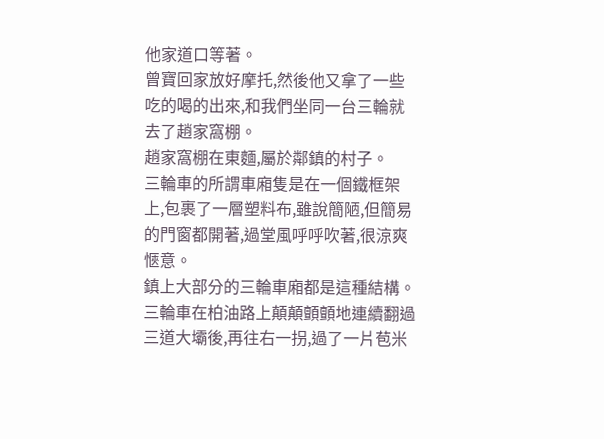他家道口等著。
曾寶回家放好摩托,然後他又拿了一些吃的喝的出來,和我們坐同一台三輪就去了趙家窩棚。
趙家窩棚在東麵,屬於鄰鎮的村子。
三輪車的所謂車廂隻是在一個鐵框架上,包裹了一層塑料布,雖說簡陋,但簡易的門窗都開著,過堂風呼呼吹著,很涼爽愜意。
鎮上大部分的三輪車廂都是這種結構。
三輪車在柏油路上顛顛顫顫地連續翻過三道大壩後,再往右一拐,過了一片苞米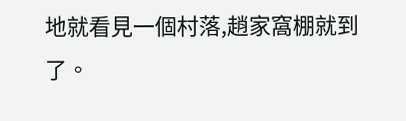地就看見一個村落,趙家窩棚就到了。